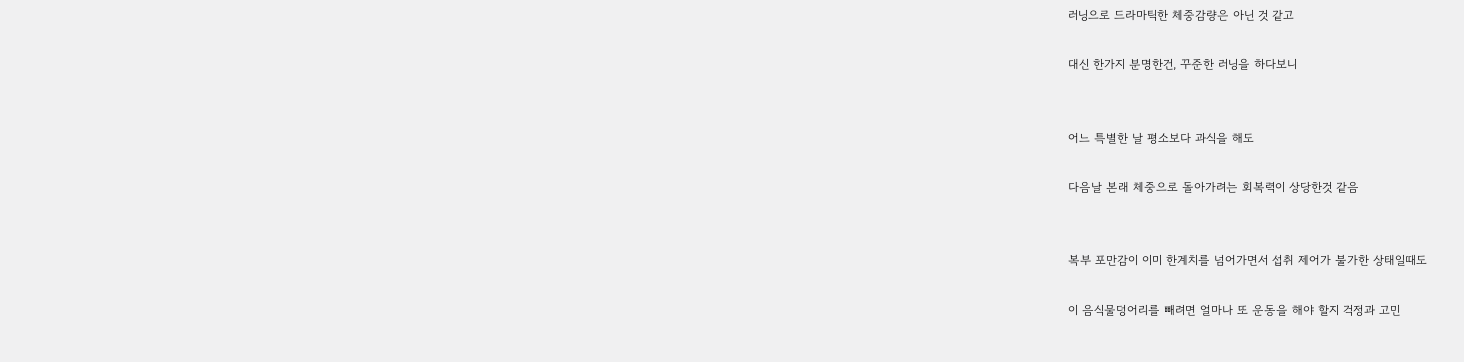러닝으로 드라마틱한 체중감량은 아닌 것 같고

대신 한가지 분명한건, 꾸준한 러닝을 하다보니


어느 특별한 날 평소보다 과식을 해도

다음날 본래 체중으로 돌아가려는 회복력이 상당한것 같음


복부 포만감이 이미 한계치를 넘어가면서 섭취 제어가 불가한 상태일때도

이 음식물덩어리를 빼려면 얼마나 또 운동을 해야 할지 걱정과 고민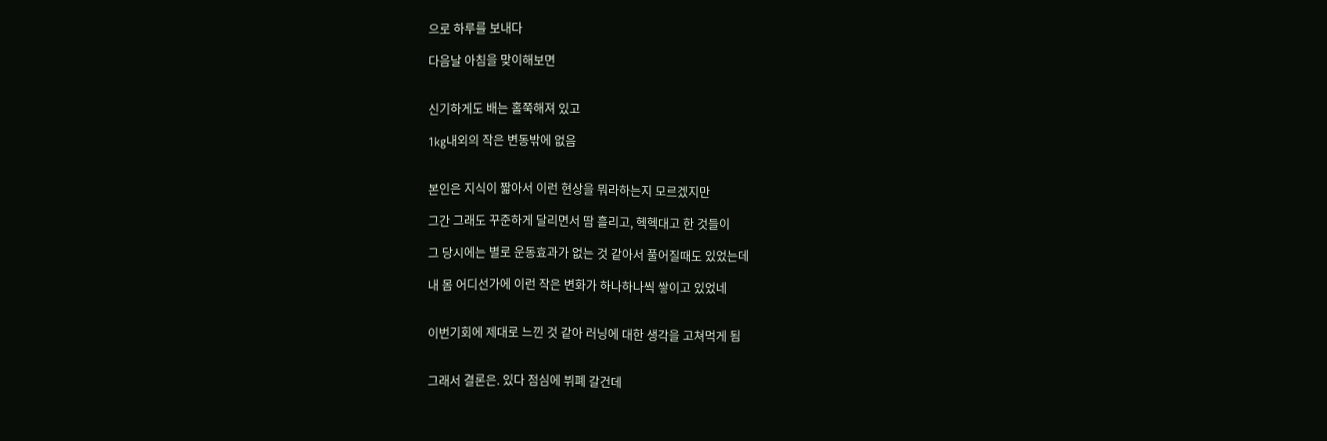으로 하루를 보내다

다음날 아침을 맞이해보면


신기하게도 배는 홀쭉해져 있고

1kg내외의 작은 변동밖에 없음


본인은 지식이 짧아서 이런 현상을 뭐라하는지 모르겠지만

그간 그래도 꾸준하게 달리면서 땀 흘리고, 헥헥대고 한 것들이

그 당시에는 별로 운동효과가 없는 것 같아서 풀어질때도 있었는데

내 몸 어디선가에 이런 작은 변화가 하나하나씩 쌓이고 있었네


이번기회에 제대로 느낀 것 같아 러닝에 대한 생각을 고쳐먹게 됨


그래서 결론은. 있다 점심에 뷔폐 갈건데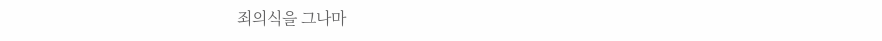죄의식을 그나마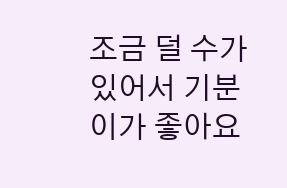조금 덜 수가 있어서 기분이가 좋아요